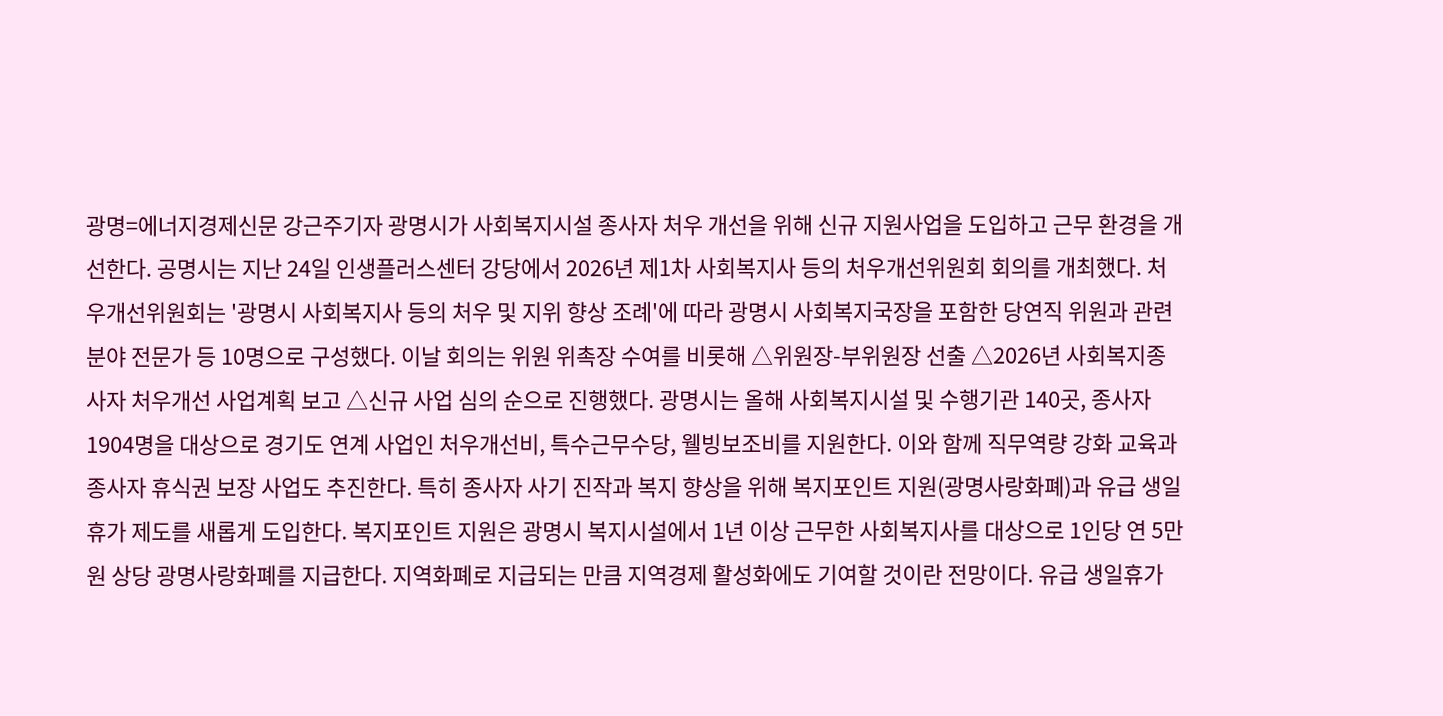광명=에너지경제신문 강근주기자 광명시가 사회복지시설 종사자 처우 개선을 위해 신규 지원사업을 도입하고 근무 환경을 개선한다. 공명시는 지난 24일 인생플러스센터 강당에서 2026년 제1차 사회복지사 등의 처우개선위원회 회의를 개최했다. 처우개선위원회는 '광명시 사회복지사 등의 처우 및 지위 향상 조례'에 따라 광명시 사회복지국장을 포함한 당연직 위원과 관련 분야 전문가 등 10명으로 구성했다. 이날 회의는 위원 위촉장 수여를 비롯해 △위원장-부위원장 선출 △2026년 사회복지종사자 처우개선 사업계획 보고 △신규 사업 심의 순으로 진행했다. 광명시는 올해 사회복지시설 및 수행기관 140곳, 종사자 1904명을 대상으로 경기도 연계 사업인 처우개선비, 특수근무수당, 웰빙보조비를 지원한다. 이와 함께 직무역량 강화 교육과 종사자 휴식권 보장 사업도 추진한다. 특히 종사자 사기 진작과 복지 향상을 위해 복지포인트 지원(광명사랑화폐)과 유급 생일휴가 제도를 새롭게 도입한다. 복지포인트 지원은 광명시 복지시설에서 1년 이상 근무한 사회복지사를 대상으로 1인당 연 5만원 상당 광명사랑화폐를 지급한다. 지역화폐로 지급되는 만큼 지역경제 활성화에도 기여할 것이란 전망이다. 유급 생일휴가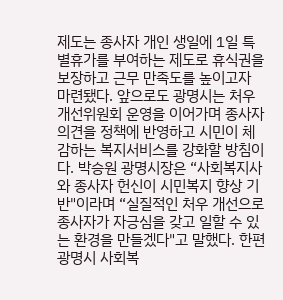제도는 종사자 개인 생일에 1일 특별휴가를 부여하는 제도로 휴식권을 보장하고 근무 만족도를 높이고자 마련됐다. 앞으로도 광명시는 처우개선위원회 운영을 이어가며 종사자 의견을 정책에 반영하고 시민이 체감하는 복지서비스를 강화할 방침이다. 박승원 광명시장은 “사회복지사와 종사자 헌신이 시민복지 향상 기반"이라며 “실질적인 처우 개선으로 종사자가 자긍심을 갖고 일할 수 있는 환경을 만들겠다"고 말했다. 한편 광명시 사회복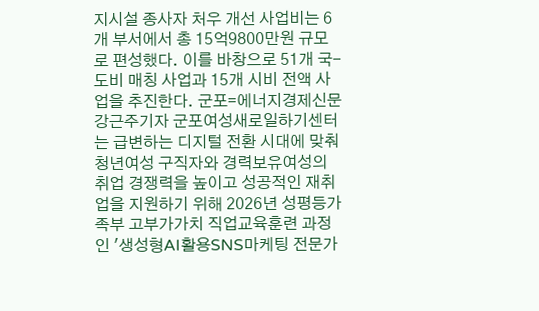지시설 종사자 처우 개선 사업비는 6개 부서에서 총 15억9800만원 규모로 편성했다. 이를 바창으로 51개 국-도비 매칭 사업과 15개 시비 전액 사업을 추진한다. 군포=에너지경제신문 강근주기자 군포여성새로일하기센터는 급변하는 디지털 전환 시대에 맞춰 청년여성 구직자와 경력보유여성의 취업 경쟁력을 높이고 성공적인 재취업을 지원하기 위해 2026년 성평등가족부 고부가가치 직업교육훈련 과정인 '생성형AI활용SNS마케팅 전문가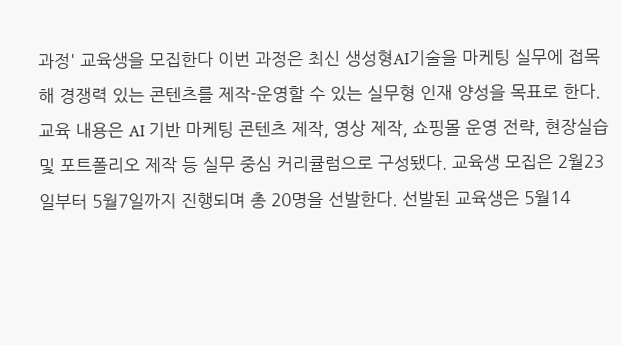과정' 교육생을 모집한다 이번 과정은 최신 생성형AI기술을 마케팅 실무에 접목해 경쟁력 있는 콘텐츠를 제작-운영할 수 있는 실무형 인재 양성을 목표로 한다. 교육 내용은 AI 기반 마케팅 콘텐츠 제작, 영상 제작, 쇼핑몰 운영 전략, 현장실습 및 포트폴리오 제작 등 실무 중심 커리큘럼으로 구성됐다. 교육생 모집은 2월23일부터 5월7일까지 진행되며 총 20명을 선발한다. 선발된 교육생은 5월14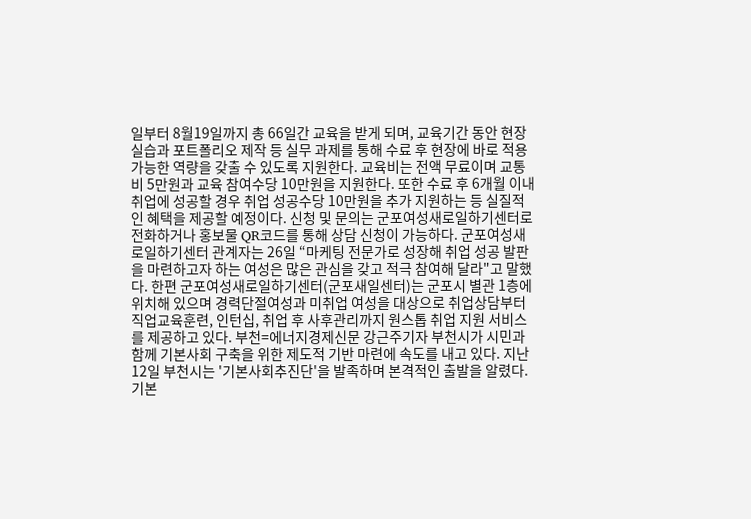일부터 8월19일까지 총 66일간 교육을 받게 되며, 교육기간 동안 현장실습과 포트폴리오 제작 등 실무 과제를 통해 수료 후 현장에 바로 적용 가능한 역량을 갖출 수 있도록 지원한다. 교육비는 전액 무료이며 교통비 5만원과 교육 참여수당 10만원을 지원한다. 또한 수료 후 6개월 이내 취업에 성공할 경우 취업 성공수당 10만원을 추가 지원하는 등 실질적인 혜택을 제공할 예정이다. 신청 및 문의는 군포여성새로일하기센터로 전화하거나 홍보물 QR코드를 통해 상담 신청이 가능하다. 군포여성새로일하기센터 관계자는 26일 “마케팅 전문가로 성장해 취업 성공 발판을 마련하고자 하는 여성은 많은 관심을 갖고 적극 참여해 달라"고 말했다. 한편 군포여성새로일하기센터(군포새일센터)는 군포시 별관 1층에 위치해 있으며 경력단절여성과 미취업 여성을 대상으로 취업상담부터 직업교육훈련, 인턴십, 취업 후 사후관리까지 원스톱 취업 지원 서비스를 제공하고 있다. 부천=에너지경제신문 강근주기자 부천시가 시민과 함께 기본사회 구축을 위한 제도적 기반 마련에 속도를 내고 있다. 지난 12일 부천시는 '기본사회추진단'을 발족하며 본격적인 출발을 알렸다. 기본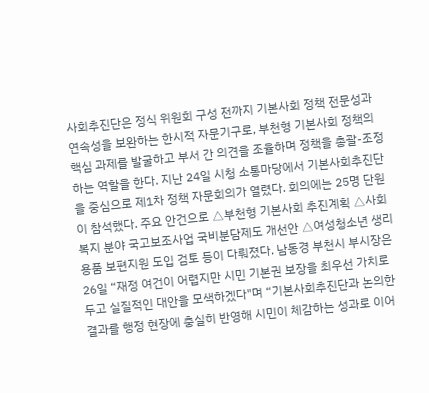사회추진단은 정식 위원회 구성 전까지 기본사회 정책 전문성과 연속성을 보완하는 한시적 자문기구로, 부천형 기본사회 정책의 핵심 과제를 발굴하고 부서 간 의견을 조율하며 정책을 총괄-조정하는 역할을 한다. 지난 24일 시청 소통마당에서 기본사회추진단을 중심으로 제1차 정책 자문회의가 열렸다. 회의에는 25명 단원이 참석했다. 주요 안건으로 △부천형 기본사회 추진계획 △사회복지 분야 국고보조사업 국비분담제도 개선안 △여성청소년 생리용품 보편지원 도입 검토 등이 다뤄졌다. 남동경 부천시 부시장은 26일 “재정 여건이 어렵지만 시민 기본권 보장을 최우선 가치로 두고 실질적인 대안을 모색하겠다"며 “기본사회추진단과 논의한 결과를 행정 현장에 충실히 반영해 시민이 체감하는 성과로 이어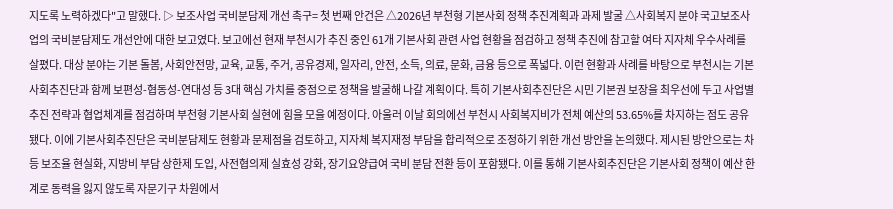지도록 노력하겠다"고 말했다. ▷ 보조사업 국비분담제 개선 촉구= 첫 번째 안건은 △2026년 부천형 기본사회 정책 추진계획과 과제 발굴 △사회복지 분야 국고보조사업의 국비분담제도 개선안에 대한 보고였다. 보고에선 현재 부천시가 추진 중인 61개 기본사회 관련 사업 현황을 점검하고 정책 추진에 참고할 여타 지자체 우수사례를 살폈다. 대상 분야는 기본 돌봄, 사회안전망, 교육, 교통, 주거, 공유경제, 일자리, 안전, 소득, 의료, 문화, 금융 등으로 폭넓다. 이런 현황과 사례를 바탕으로 부천시는 기본사회추진단과 함께 보편성-협동성-연대성 등 3대 핵심 가치를 중점으로 정책을 발굴해 나갈 계획이다. 특히 기본사회추진단은 시민 기본권 보장을 최우선에 두고 사업별 추진 전략과 협업체계를 점검하며 부천형 기본사회 실현에 힘을 모을 예정이다. 아울러 이날 회의에선 부천시 사회복지비가 전체 예산의 53.65%를 차지하는 점도 공유됐다. 이에 기본사회추진단은 국비분담제도 현황과 문제점을 검토하고, 지자체 복지재정 부담을 합리적으로 조정하기 위한 개선 방안을 논의했다. 제시된 방안으로는 차등 보조율 현실화, 지방비 부담 상한제 도입, 사전협의제 실효성 강화, 장기요양급여 국비 분담 전환 등이 포함됐다. 이를 통해 기본사회추진단은 기본사회 정책이 예산 한계로 동력을 잃지 않도록 자문기구 차원에서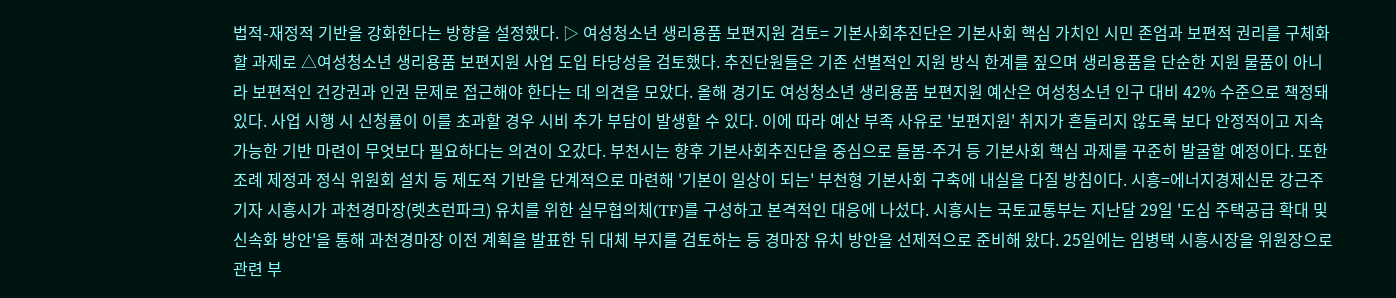법적-재정적 기반을 강화한다는 방향을 설정했다. ▷ 여성청소년 생리용품 보편지원 검토= 기본사회추진단은 기본사회 핵심 가치인 시민 존엄과 보편적 권리를 구체화할 과제로 △여성청소년 생리용품 보편지원 사업 도입 타당성을 검토했다. 추진단원들은 기존 선별적인 지원 방식 한계를 짚으며 생리용품을 단순한 지원 물품이 아니라 보편적인 건강권과 인권 문제로 접근해야 한다는 데 의견을 모았다. 올해 경기도 여성청소년 생리용품 보편지원 예산은 여성청소년 인구 대비 42% 수준으로 책정돼 있다. 사업 시행 시 신청률이 이를 초과할 경우 시비 추가 부담이 발생할 수 있다. 이에 따라 예산 부족 사유로 '보편지원' 취지가 흔들리지 않도록 보다 안정적이고 지속가능한 기반 마련이 무엇보다 필요하다는 의견이 오갔다. 부천시는 향후 기본사회추진단을 중심으로 돌봄-주거 등 기본사회 핵심 과제를 꾸준히 발굴할 예정이다. 또한 조례 제정과 정식 위원회 설치 등 제도적 기반을 단계적으로 마련해 '기본이 일상이 되는' 부천형 기본사회 구축에 내실을 다질 방침이다. 시흥=에너지경제신문 강근주기자 시흥시가 과천경마장(렛츠런파크) 유치를 위한 실무협의체(TF)를 구성하고 본격적인 대응에 나섰다. 시흥시는 국토교통부는 지난달 29일 '도심 주택공급 확대 및 신속화 방안'을 통해 과천경마장 이전 계획을 발표한 뒤 대체 부지를 검토하는 등 경마장 유치 방안을 선제적으로 준비해 왔다. 25일에는 임병택 시흥시장을 위원장으로 관련 부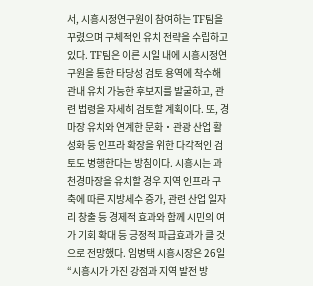서, 시흥시정연구원이 참여하는 TF팀을 꾸렸으며 구체적인 유치 전략을 수립하고 있다. TF팀은 이른 시일 내에 시흥시정연구원을 통한 타당성 검토 용역에 착수해 관내 유치 가능한 후보지를 발굴하고, 관련 법령을 자세히 검토할 계획이다. 또, 경마장 유치와 연계한 문화‧관광 산업 활성화 등 인프라 확장을 위한 다각적인 검토도 병행한다는 방침이다. 시흥시는 과천경마장을 유치할 경우 지역 인프라 구축에 따른 지방세수 증가, 관련 산업 일자리 창출 등 경제적 효과와 함께 시민의 여가 기회 확대 등 긍정적 파급효과가 클 것으로 전망했다. 임병택 시흥시장은 26일 “시흥시가 가진 강점과 지역 발전 방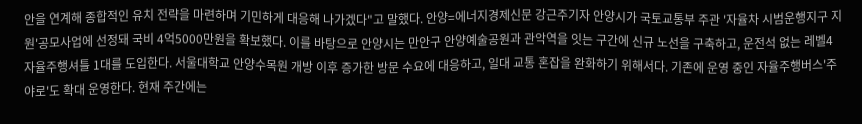안을 연계해 종합적인 유치 전략을 마련하며 기민하게 대응해 나가겠다"고 말했다. 안양=에너지경제신문 강근주기자 안양시가 국토교통부 주관 '자율차 시범운행지구 지원'공모사업에 선정돼 국비 4억5000만원을 확보했다. 이를 바탕으로 안양시는 만안구 안양예술공원과 관악역을 잇는 구간에 신규 노선을 구축하고, 운전석 없는 레벨4 자율주행셔틀 1대를 도입한다. 서울대학교 안양수목원 개방 이후 증가한 방문 수요에 대응하고, 일대 교통 혼잡을 완화하기 위해서다. 기존에 운영 중인 자율주행버스'주야로'도 확대 운영한다. 현재 주간에는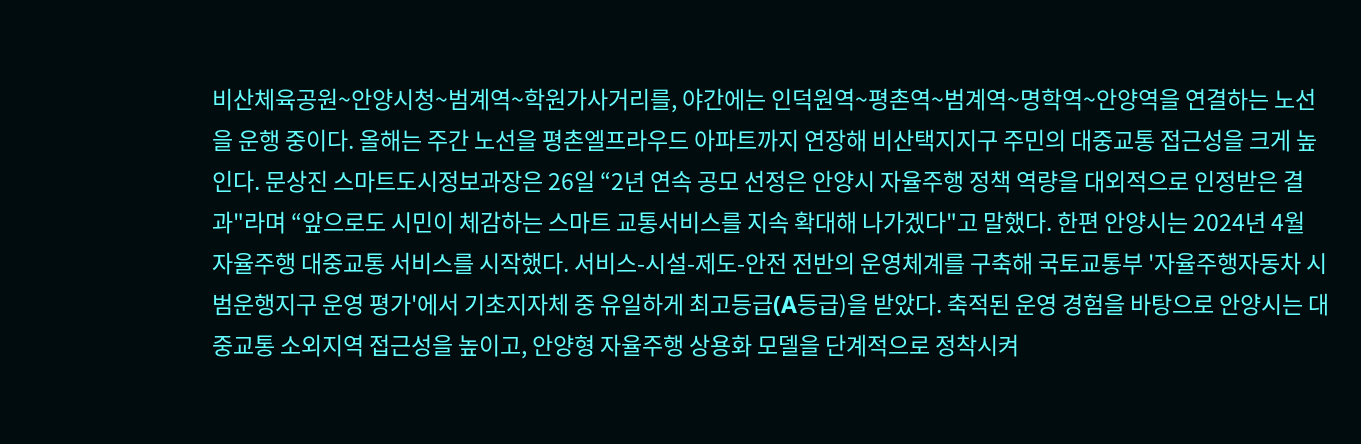비산체육공원~안양시청~범계역~학원가사거리를, 야간에는 인덕원역~평촌역~범계역~명학역~안양역을 연결하는 노선을 운행 중이다. 올해는 주간 노선을 평촌엘프라우드 아파트까지 연장해 비산택지지구 주민의 대중교통 접근성을 크게 높인다. 문상진 스마트도시정보과장은 26일 “2년 연속 공모 선정은 안양시 자율주행 정책 역량을 대외적으로 인정받은 결과"라며 “앞으로도 시민이 체감하는 스마트 교통서비스를 지속 확대해 나가겠다"고 말했다. 한편 안양시는 2024년 4월 자율주행 대중교통 서비스를 시작했다. 서비스-시설-제도-안전 전반의 운영체계를 구축해 국토교통부 '자율주행자동차 시범운행지구 운영 평가'에서 기초지자체 중 유일하게 최고등급(A등급)을 받았다. 축적된 운영 경험을 바탕으로 안양시는 대중교통 소외지역 접근성을 높이고, 안양형 자율주행 상용화 모델을 단계적으로 정착시켜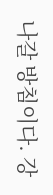나갈 방침이다. 강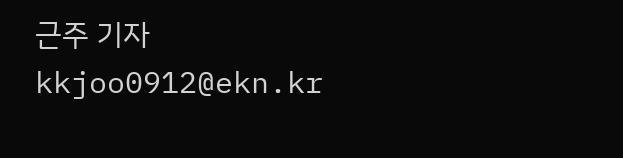근주 기자 kkjoo0912@ekn.kr